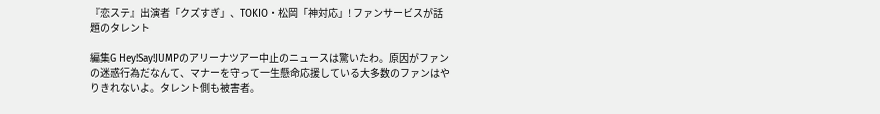『恋ステ』出演者「クズすぎ」、TOKIO・松岡「神対応」! ファンサービスが話題のタレント

編集G Hey!Say!JUMPのアリーナツアー中止のニュースは驚いたわ。原因がファンの迷惑行為だなんて、マナーを守って一生懸命応援している大多数のファンはやりきれないよ。タレント側も被害者。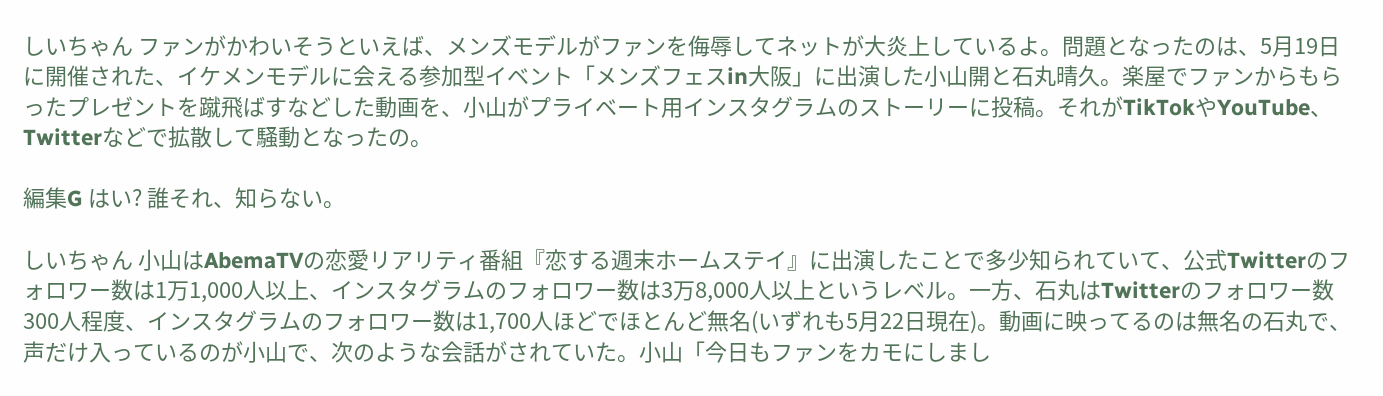しいちゃん ファンがかわいそうといえば、メンズモデルがファンを侮辱してネットが大炎上しているよ。問題となったのは、5月19日に開催された、イケメンモデルに会える参加型イベント「メンズフェスin大阪」に出演した小山開と石丸晴久。楽屋でファンからもらったプレゼントを蹴飛ばすなどした動画を、小山がプライベート用インスタグラムのストーリーに投稿。それがTikTokやYouTube、Twitterなどで拡散して騒動となったの。

編集G はい? 誰それ、知らない。

しいちゃん 小山はAbemaTVの恋愛リアリティ番組『恋する週末ホームステイ』に出演したことで多少知られていて、公式Twitterのフォロワー数は1万1,000人以上、インスタグラムのフォロワー数は3万8,000人以上というレベル。一方、石丸はTwitterのフォロワー数300人程度、インスタグラムのフォロワー数は1,700人ほどでほとんど無名(いずれも5月22日現在)。動画に映ってるのは無名の石丸で、声だけ入っているのが小山で、次のような会話がされていた。小山「今日もファンをカモにしまし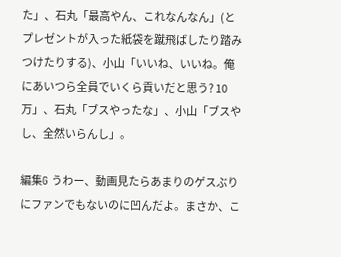た」、石丸「最高やん、これなんなん」(とプレゼントが入った紙袋を蹴飛ばしたり踏みつけたりする)、小山「いいね、いいね。俺にあいつら全員でいくら貢いだと思う? 10万」、石丸「ブスやったな」、小山「ブスやし、全然いらんし」。

編集G うわー、動画見たらあまりのゲスぶりにファンでもないのに凹んだよ。まさか、こ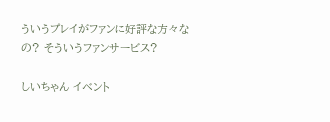ういうプレイがファンに好評な方々なの? そういうファンサービス?

しいちゃん イベント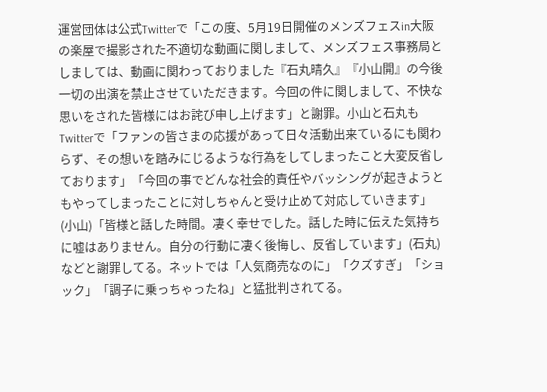運営団体は公式Twitterで「この度、5月19日開催のメンズフェスin大阪の楽屋で撮影された不適切な動画に関しまして、メンズフェス事務局としましては、動画に関わっておりました『石丸晴久』『小山開』の今後一切の出演を禁止させていただきます。今回の件に関しまして、不快な思いをされた皆様にはお詫び申し上げます」と謝罪。小山と石丸もTwitterで「ファンの皆さまの応援があって日々活動出来ているにも関わらず、その想いを踏みにじるような行為をしてしまったこと大変反省しております」「今回の事でどんな社会的責任やバッシングが起きようともやってしまったことに対しちゃんと受け止めて対応していきます」(小山)「皆様と話した時間。凄く幸せでした。話した時に伝えた気持ちに嘘はありません。自分の行動に凄く後悔し、反省しています」(石丸)などと謝罪してる。ネットでは「人気商売なのに」「クズすぎ」「ショック」「調子に乗っちゃったね」と猛批判されてる。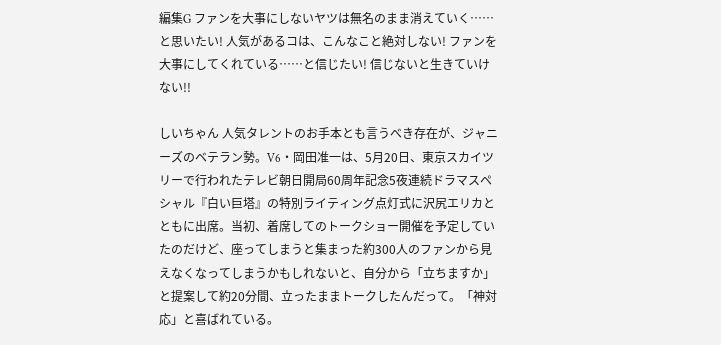編集G ファンを大事にしないヤツは無名のまま消えていく……と思いたい! 人気があるコは、こんなこと絶対しない! ファンを大事にしてくれている……と信じたい! 信じないと生きていけない!!

しいちゃん 人気タレントのお手本とも言うべき存在が、ジャニーズのベテラン勢。V6・岡田准一は、5月20日、東京スカイツリーで行われたテレビ朝日開局60周年記念5夜連続ドラマスペシャル『白い巨塔』の特別ライティング点灯式に沢尻エリカとともに出席。当初、着席してのトークショー開催を予定していたのだけど、座ってしまうと集まった約300人のファンから見えなくなってしまうかもしれないと、自分から「立ちますか」と提案して約20分間、立ったままトークしたんだって。「神対応」と喜ばれている。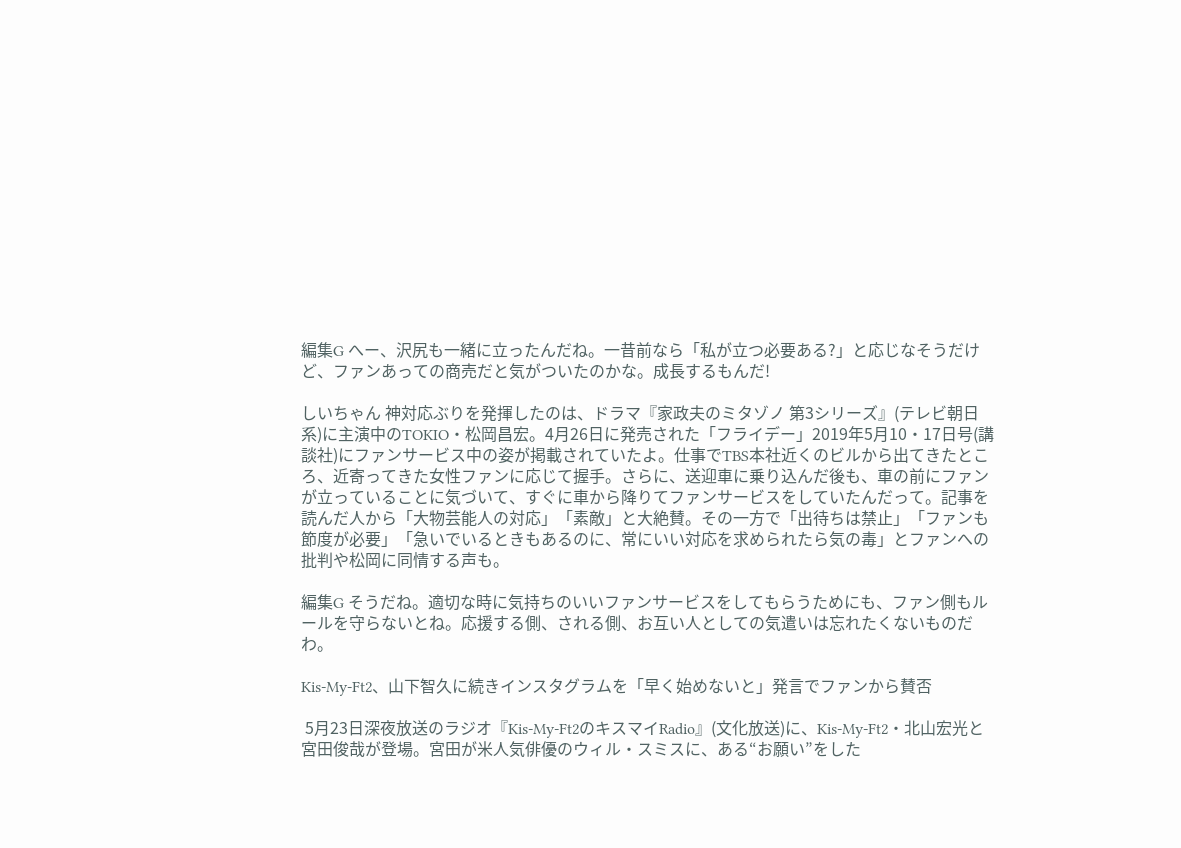編集G へー、沢尻も一緒に立ったんだね。一昔前なら「私が立つ必要ある?」と応じなそうだけど、ファンあっての商売だと気がついたのかな。成長するもんだ!

しいちゃん 神対応ぶりを発揮したのは、ドラマ『家政夫のミタゾノ 第3シリーズ』(テレビ朝日系)に主演中のTOKIO・松岡昌宏。4月26日に発売された「フライデー」2019年5月10・17日号(講談社)にファンサービス中の姿が掲載されていたよ。仕事でTBS本社近くのビルから出てきたところ、近寄ってきた女性ファンに応じて握手。さらに、送迎車に乗り込んだ後も、車の前にファンが立っていることに気づいて、すぐに車から降りてファンサービスをしていたんだって。記事を読んだ人から「大物芸能人の対応」「素敵」と大絶賛。その一方で「出待ちは禁止」「ファンも節度が必要」「急いでいるときもあるのに、常にいい対応を求められたら気の毒」とファンへの批判や松岡に同情する声も。

編集G そうだね。適切な時に気持ちのいいファンサービスをしてもらうためにも、ファン側もルールを守らないとね。応援する側、される側、お互い人としての気遣いは忘れたくないものだわ。

Kis-My-Ft2、山下智久に続きインスタグラムを「早く始めないと」発言でファンから賛否

 5月23日深夜放送のラジオ『Kis-My-Ft2のキスマイRadio』(文化放送)に、Kis-My-Ft2・北山宏光と宮田俊哉が登場。宮田が米人気俳優のウィル・スミスに、ある“お願い”をした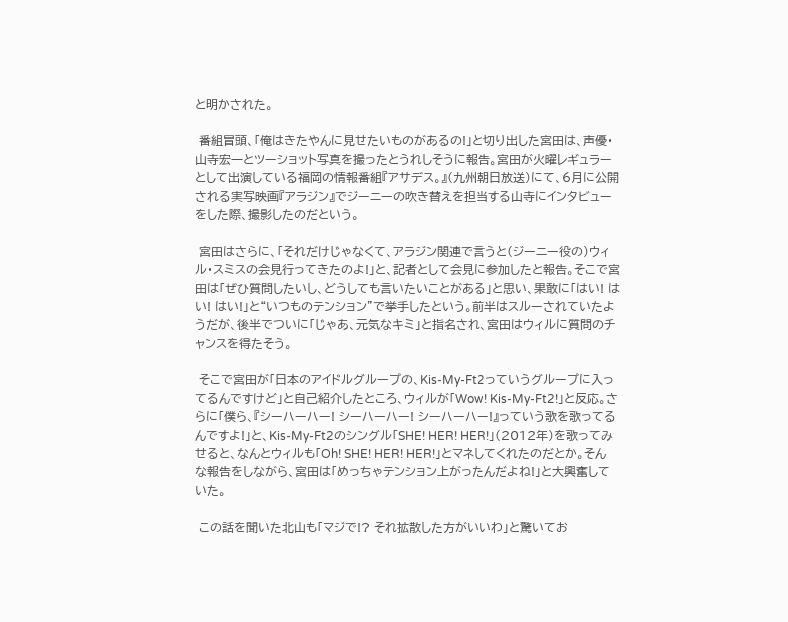と明かされた。

 番組冒頭、「俺はきたやんに見せたいものがあるの!」と切り出した宮田は、声優・山寺宏一とツーショット写真を撮ったとうれしそうに報告。宮田が火曜レギュラーとして出演している福岡の情報番組『アサデス。』(九州朝日放送)にて、6月に公開される実写映画『アラジン』でジーニーの吹き替えを担当する山寺にインタビューをした際、撮影したのだという。

 宮田はさらに、「それだけじゃなくて、アラジン関連で言うと(ジーニー役の)ウィル・スミスの会見行ってきたのよ!」と、記者として会見に参加したと報告。そこで宮田は「ぜひ質問したいし、どうしても言いたいことがある」と思い、果敢に「はい! はい! はい!」と“いつものテンション”で挙手したという。前半はスルーされていたようだが、後半でついに「じゃあ、元気なキミ」と指名され、宮田はウィルに質問のチャンスを得たそう。

 そこで宮田が「日本のアイドルグループの、Kis-My-Ft2っていうグループに入ってるんですけど」と自己紹介したところ、ウィルが「Wow! Kis-My-Ft2!」と反応。さらに「僕ら、『シーハーハー! シーハーハー! シーハーハー!』っていう歌を歌ってるんですよ!」と、Kis-My-Ft2のシングル「SHE! HER! HER!」(2012年)を歌ってみせると、なんとウィルも「Oh! SHE! HER! HER!」とマネしてくれたのだとか。そんな報告をしながら、宮田は「めっちゃテンション上がったんだよね!」と大興奮していた。

 この話を聞いた北山も「マジで!? それ拡散した方がいいわ」と驚いてお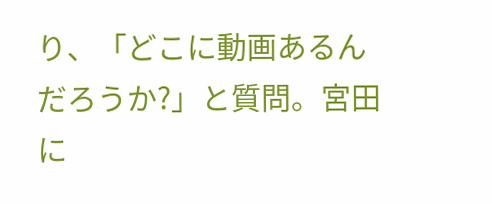り、「どこに動画あるんだろうか?」と質問。宮田に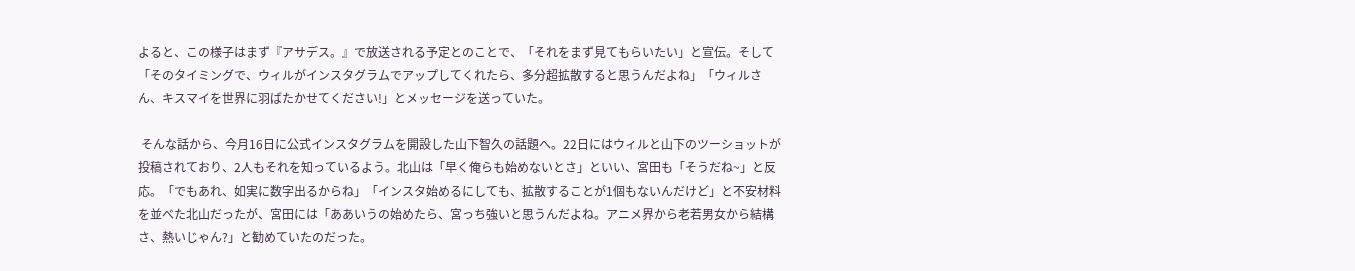よると、この様子はまず『アサデス。』で放送される予定とのことで、「それをまず見てもらいたい」と宣伝。そして「そのタイミングで、ウィルがインスタグラムでアップしてくれたら、多分超拡散すると思うんだよね」「ウィルさん、キスマイを世界に羽ばたかせてください!」とメッセージを送っていた。

 そんな話から、今月16日に公式インスタグラムを開設した山下智久の話題へ。22日にはウィルと山下のツーショットが投稿されており、2人もそれを知っているよう。北山は「早く俺らも始めないとさ」といい、宮田も「そうだね~」と反応。「でもあれ、如実に数字出るからね」「インスタ始めるにしても、拡散することが1個もないんだけど」と不安材料を並べた北山だったが、宮田には「ああいうの始めたら、宮っち強いと思うんだよね。アニメ界から老若男女から結構さ、熱いじゃん?」と勧めていたのだった。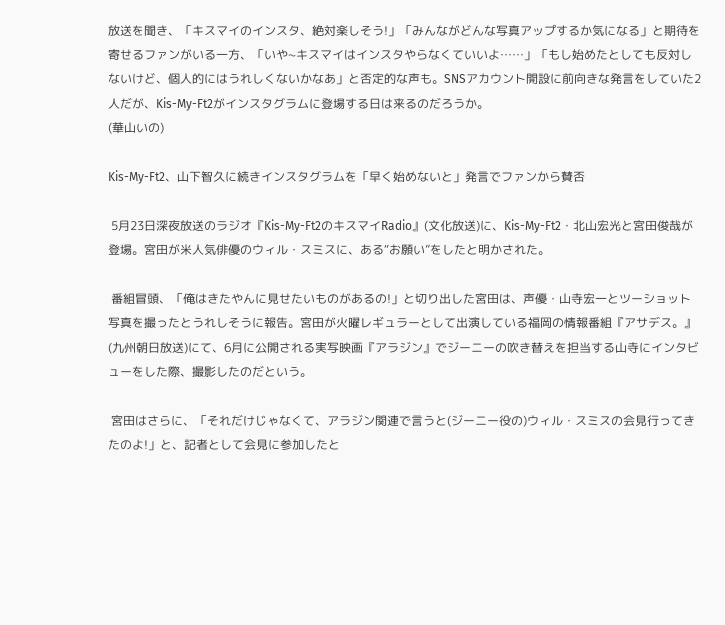放送を聞き、「キスマイのインスタ、絶対楽しそう!」「みんながどんな写真アップするか気になる」と期待を寄せるファンがいる一方、「いや~キスマイはインスタやらなくていいよ……」「もし始めたとしても反対しないけど、個人的にはうれしくないかなあ」と否定的な声も。SNSアカウント開設に前向きな発言をしていた2人だが、Kis-My-Ft2がインスタグラムに登場する日は来るのだろうか。
(華山いの)

Kis-My-Ft2、山下智久に続きインスタグラムを「早く始めないと」発言でファンから賛否

 5月23日深夜放送のラジオ『Kis-My-Ft2のキスマイRadio』(文化放送)に、Kis-My-Ft2・北山宏光と宮田俊哉が登場。宮田が米人気俳優のウィル・スミスに、ある“お願い”をしたと明かされた。

 番組冒頭、「俺はきたやんに見せたいものがあるの!」と切り出した宮田は、声優・山寺宏一とツーショット写真を撮ったとうれしそうに報告。宮田が火曜レギュラーとして出演している福岡の情報番組『アサデス。』(九州朝日放送)にて、6月に公開される実写映画『アラジン』でジーニーの吹き替えを担当する山寺にインタビューをした際、撮影したのだという。

 宮田はさらに、「それだけじゃなくて、アラジン関連で言うと(ジーニー役の)ウィル・スミスの会見行ってきたのよ!」と、記者として会見に参加したと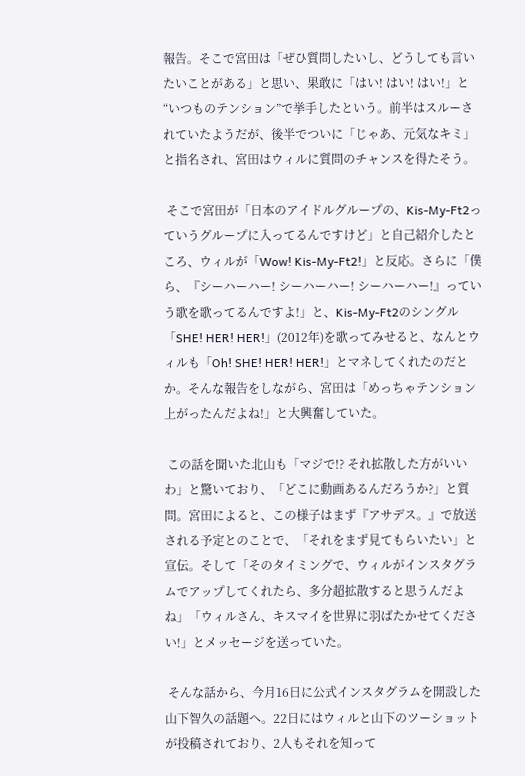報告。そこで宮田は「ぜひ質問したいし、どうしても言いたいことがある」と思い、果敢に「はい! はい! はい!」と“いつものテンション”で挙手したという。前半はスルーされていたようだが、後半でついに「じゃあ、元気なキミ」と指名され、宮田はウィルに質問のチャンスを得たそう。

 そこで宮田が「日本のアイドルグループの、Kis-My-Ft2っていうグループに入ってるんですけど」と自己紹介したところ、ウィルが「Wow! Kis-My-Ft2!」と反応。さらに「僕ら、『シーハーハー! シーハーハー! シーハーハー!』っていう歌を歌ってるんですよ!」と、Kis-My-Ft2のシングル「SHE! HER! HER!」(2012年)を歌ってみせると、なんとウィルも「Oh! SHE! HER! HER!」とマネしてくれたのだとか。そんな報告をしながら、宮田は「めっちゃテンション上がったんだよね!」と大興奮していた。

 この話を聞いた北山も「マジで!? それ拡散した方がいいわ」と驚いており、「どこに動画あるんだろうか?」と質問。宮田によると、この様子はまず『アサデス。』で放送される予定とのことで、「それをまず見てもらいたい」と宣伝。そして「そのタイミングで、ウィルがインスタグラムでアップしてくれたら、多分超拡散すると思うんだよね」「ウィルさん、キスマイを世界に羽ばたかせてください!」とメッセージを送っていた。

 そんな話から、今月16日に公式インスタグラムを開設した山下智久の話題へ。22日にはウィルと山下のツーショットが投稿されており、2人もそれを知って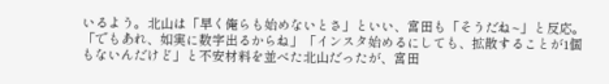いるよう。北山は「早く俺らも始めないとさ」といい、宮田も「そうだね~」と反応。「でもあれ、如実に数字出るからね」「インスタ始めるにしても、拡散することが1個もないんだけど」と不安材料を並べた北山だったが、宮田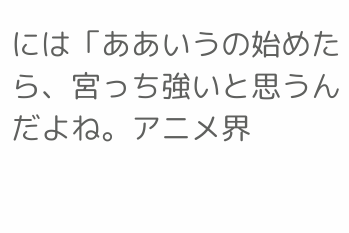には「ああいうの始めたら、宮っち強いと思うんだよね。アニメ界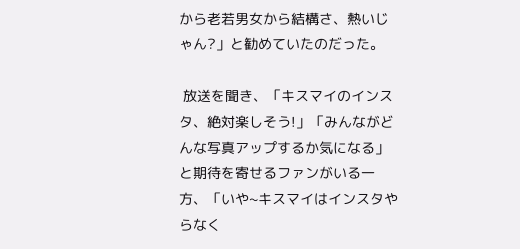から老若男女から結構さ、熱いじゃん?」と勧めていたのだった。

 放送を聞き、「キスマイのインスタ、絶対楽しそう!」「みんながどんな写真アップするか気になる」と期待を寄せるファンがいる一方、「いや~キスマイはインスタやらなく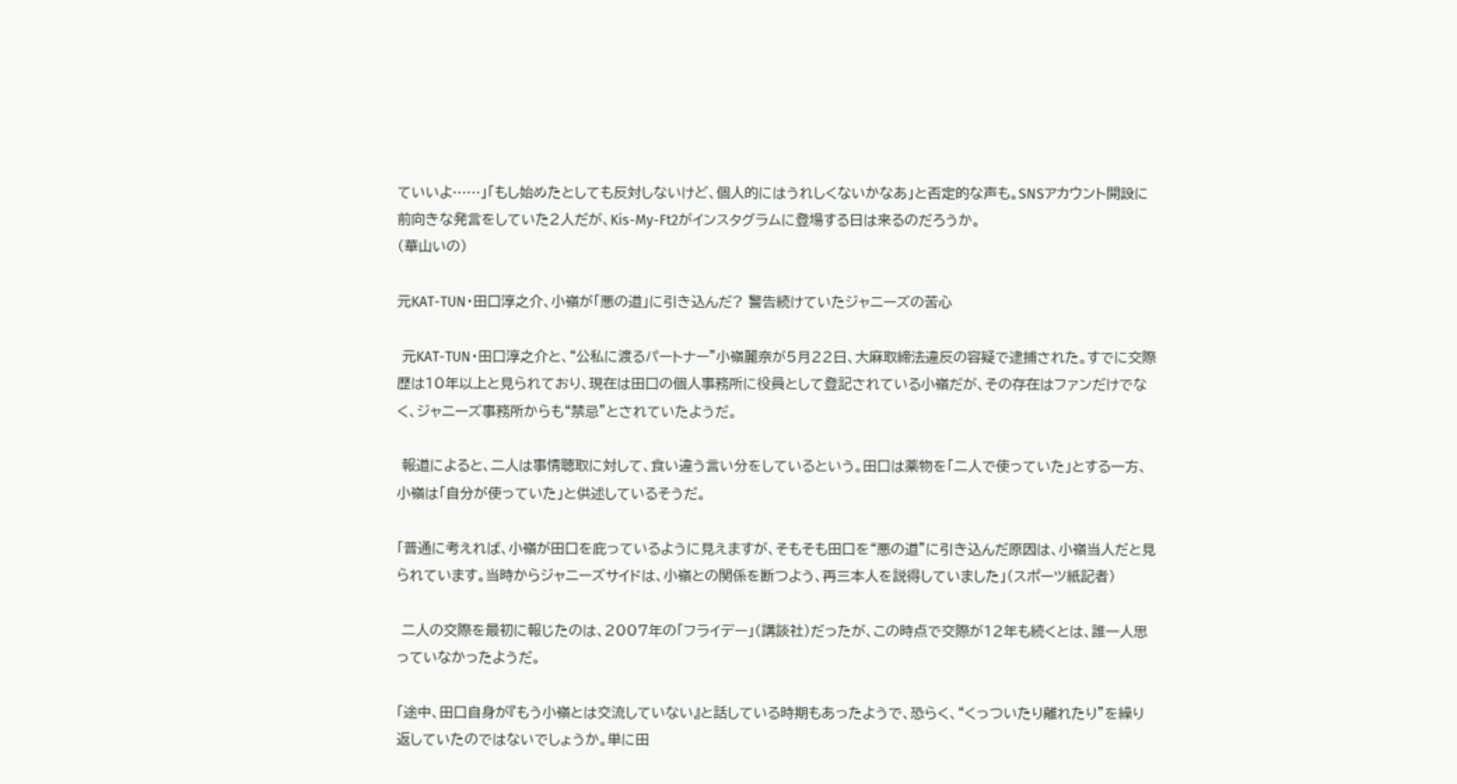ていいよ……」「もし始めたとしても反対しないけど、個人的にはうれしくないかなあ」と否定的な声も。SNSアカウント開設に前向きな発言をしていた2人だが、Kis-My-Ft2がインスタグラムに登場する日は来るのだろうか。
(華山いの)

元KAT-TUN・田口淳之介、小嶺が「悪の道」に引き込んだ? 警告続けていたジャニーズの苦心

 元KAT-TUN・田口淳之介と、“公私に渡るパートナー”小嶺麗奈が5月22日、大麻取締法違反の容疑で逮捕された。すでに交際歴は10年以上と見られており、現在は田口の個人事務所に役員として登記されている小嶺だが、その存在はファンだけでなく、ジャニーズ事務所からも“禁忌”とされていたようだ。

 報道によると、二人は事情聴取に対して、食い違う言い分をしているという。田口は薬物を「二人で使っていた」とする一方、小嶺は「自分が使っていた」と供述しているそうだ。

「普通に考えれば、小嶺が田口を庇っているように見えますが、そもそも田口を“悪の道”に引き込んだ原因は、小嶺当人だと見られています。当時からジャニーズサイドは、小嶺との関係を断つよう、再三本人を説得していました」(スポーツ紙記者)

 二人の交際を最初に報じたのは、2007年の「フライデー」(講談社)だったが、この時点で交際が12年も続くとは、誰一人思っていなかったようだ。

「途中、田口自身が『もう小嶺とは交流していない』と話している時期もあったようで、恐らく、“くっついたり離れたり”を繰り返していたのではないでしょうか。単に田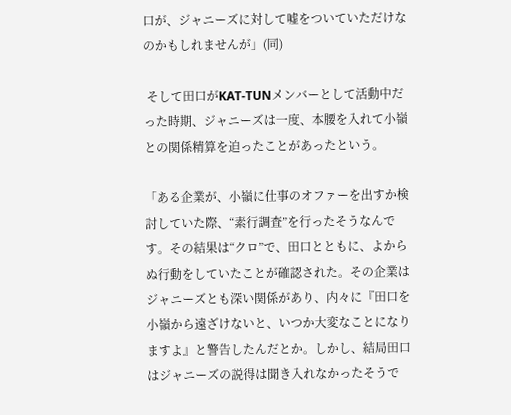口が、ジャニーズに対して嘘をついていただけなのかもしれませんが」(同)

 そして田口がKAT-TUNメンバーとして活動中だった時期、ジャニーズは一度、本腰を入れて小嶺との関係精算を迫ったことがあったという。

「ある企業が、小嶺に仕事のオファーを出すか検討していた際、“素行調査”を行ったそうなんです。その結果は“クロ”で、田口とともに、よからぬ行動をしていたことが確認された。その企業はジャニーズとも深い関係があり、内々に『田口を小嶺から遠ざけないと、いつか大変なことになりますよ』と警告したんだとか。しかし、結局田口はジャニーズの説得は聞き入れなかったそうで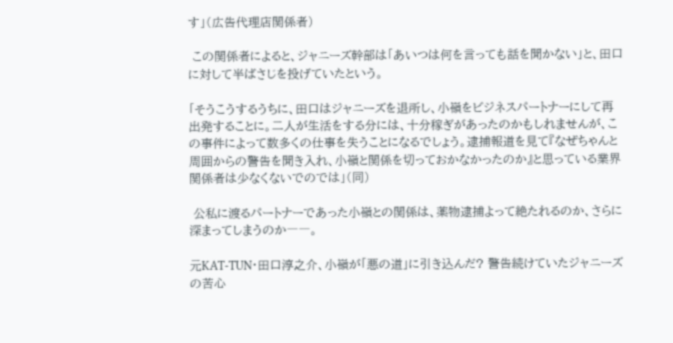す」(広告代理店関係者)

 この関係者によると、ジャニーズ幹部は「あいつは何を言っても話を聞かない」と、田口に対して半ばさじを投げていたという。

「そうこうするうちに、田口はジャニーズを退所し、小嶺をビジネスパートナーにして再出発することに。二人が生活をする分には、十分稼ぎがあったのかもしれませんが、この事件によって数多くの仕事を失うことになるでしょう。逮捕報道を見て『なぜちゃんと周囲からの警告を聞き入れ、小嶺と関係を切っておかなかったのか』と思っている業界関係者は少なくないでのでは」(同)

 公私に渡るパートナーであった小嶺との関係は、薬物逮捕よって絶たれるのか、さらに深まってしまうのか――。

元KAT-TUN・田口淳之介、小嶺が「悪の道」に引き込んだ? 警告続けていたジャニーズの苦心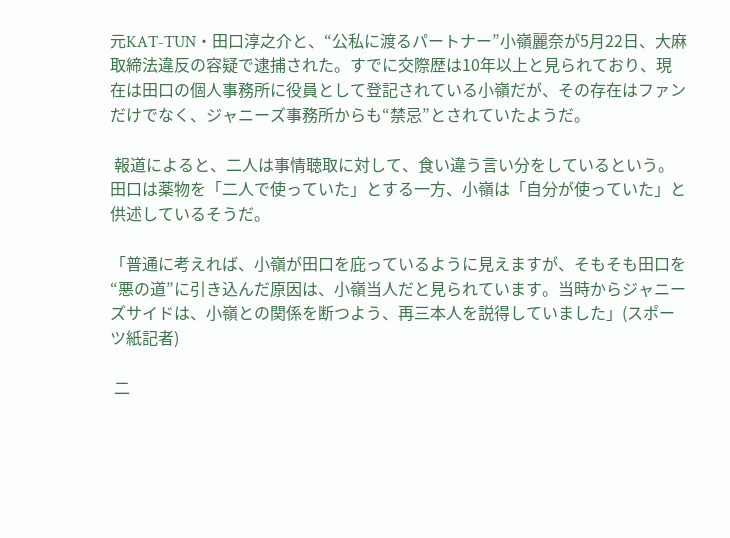元KAT-TUN・田口淳之介と、“公私に渡るパートナー”小嶺麗奈が5月22日、大麻取締法違反の容疑で逮捕された。すでに交際歴は10年以上と見られており、現在は田口の個人事務所に役員として登記されている小嶺だが、その存在はファンだけでなく、ジャニーズ事務所からも“禁忌”とされていたようだ。

 報道によると、二人は事情聴取に対して、食い違う言い分をしているという。田口は薬物を「二人で使っていた」とする一方、小嶺は「自分が使っていた」と供述しているそうだ。

「普通に考えれば、小嶺が田口を庇っているように見えますが、そもそも田口を“悪の道”に引き込んだ原因は、小嶺当人だと見られています。当時からジャニーズサイドは、小嶺との関係を断つよう、再三本人を説得していました」(スポーツ紙記者)

 二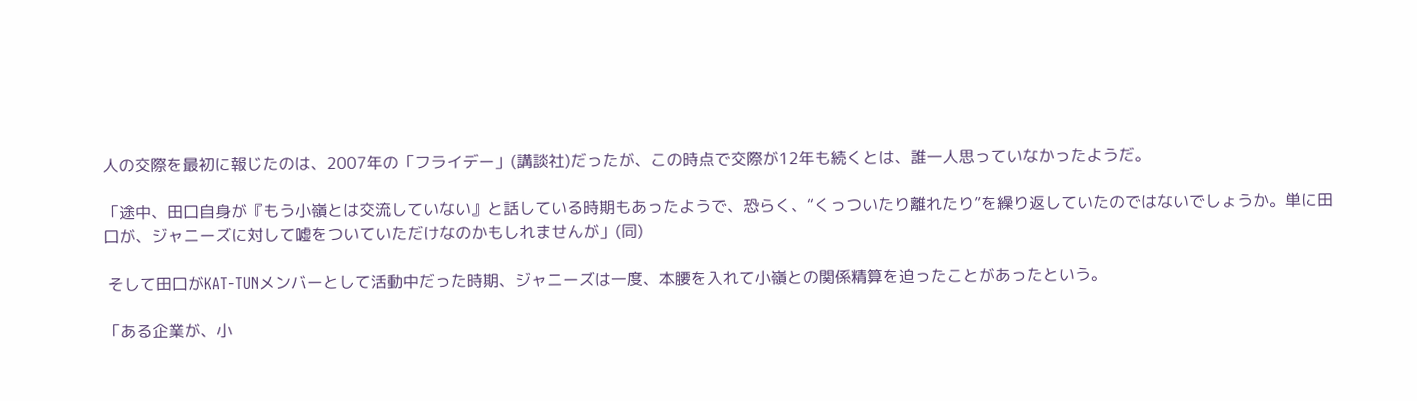人の交際を最初に報じたのは、2007年の「フライデー」(講談社)だったが、この時点で交際が12年も続くとは、誰一人思っていなかったようだ。

「途中、田口自身が『もう小嶺とは交流していない』と話している時期もあったようで、恐らく、“くっついたり離れたり”を繰り返していたのではないでしょうか。単に田口が、ジャニーズに対して嘘をついていただけなのかもしれませんが」(同)

 そして田口がKAT-TUNメンバーとして活動中だった時期、ジャニーズは一度、本腰を入れて小嶺との関係精算を迫ったことがあったという。

「ある企業が、小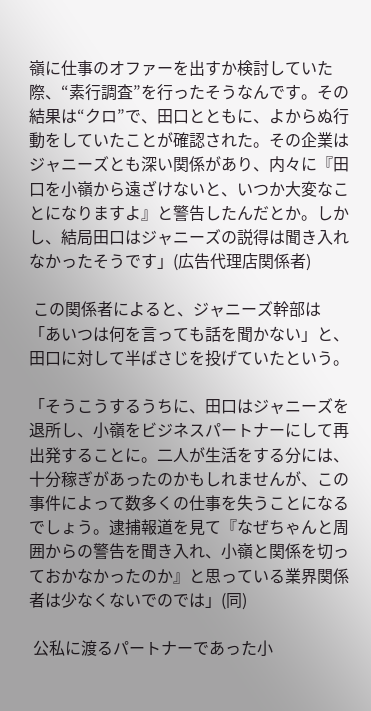嶺に仕事のオファーを出すか検討していた際、“素行調査”を行ったそうなんです。その結果は“クロ”で、田口とともに、よからぬ行動をしていたことが確認された。その企業はジャニーズとも深い関係があり、内々に『田口を小嶺から遠ざけないと、いつか大変なことになりますよ』と警告したんだとか。しかし、結局田口はジャニーズの説得は聞き入れなかったそうです」(広告代理店関係者)

 この関係者によると、ジャニーズ幹部は「あいつは何を言っても話を聞かない」と、田口に対して半ばさじを投げていたという。

「そうこうするうちに、田口はジャニーズを退所し、小嶺をビジネスパートナーにして再出発することに。二人が生活をする分には、十分稼ぎがあったのかもしれませんが、この事件によって数多くの仕事を失うことになるでしょう。逮捕報道を見て『なぜちゃんと周囲からの警告を聞き入れ、小嶺と関係を切っておかなかったのか』と思っている業界関係者は少なくないでのでは」(同)

 公私に渡るパートナーであった小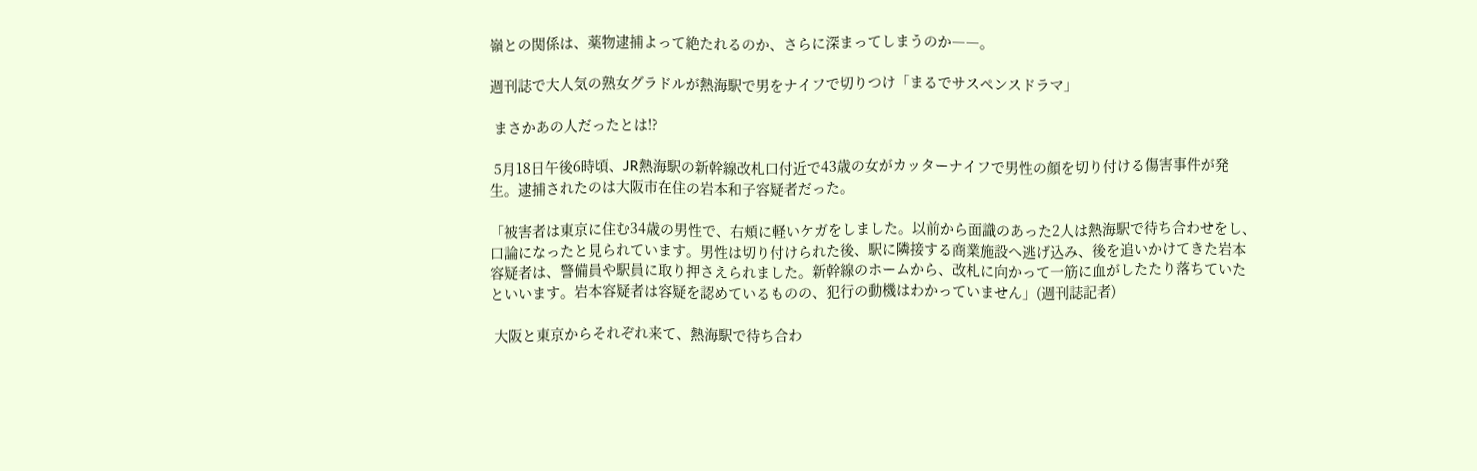嶺との関係は、薬物逮捕よって絶たれるのか、さらに深まってしまうのか――。

週刊誌で大人気の熟女グラドルが熱海駅で男をナイフで切りつけ「まるでサスペンスドラマ」

 まさかあの人だったとは!?

 5月18日午後6時頃、JR熱海駅の新幹線改札口付近で43歳の女がカッターナイフで男性の顔を切り付ける傷害事件が発生。逮捕されたのは大阪市在住の岩本和子容疑者だった。

「被害者は東京に住む34歳の男性で、右頬に軽いケガをしました。以前から面識のあった2人は熱海駅で待ち合わせをし、口論になったと見られています。男性は切り付けられた後、駅に隣接する商業施設へ逃げ込み、後を追いかけてきた岩本容疑者は、警備員や駅員に取り押さえられました。新幹線のホームから、改札に向かって一筋に血がしたたり落ちていたといいます。岩本容疑者は容疑を認めているものの、犯行の動機はわかっていません」(週刊誌記者)

 大阪と東京からそれぞれ来て、熱海駅で待ち合わ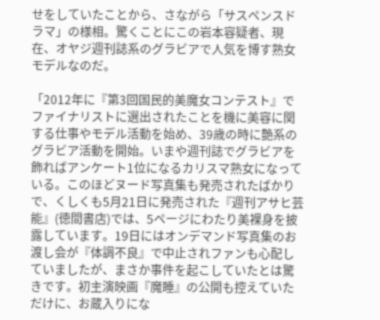せをしていたことから、さながら「サスペンスドラマ」の様相。驚くことにこの岩本容疑者、現在、オヤジ週刊誌系のグラビアで人気を博す熟女モデルなのだ。

「2012年に『第3回国民的美魔女コンテスト』でファイナリストに選出されたことを機に美容に関する仕事やモデル活動を始め、39歳の時に艶系のグラビア活動を開始。いまや週刊誌でグラビアを飾ればアンケート1位になるカリスマ熟女になっている。このほどヌード写真集も発売されたばかりで、くしくも5月21日に発売された『週刊アサヒ芸能』(徳間書店)では、5ページにわたり美裸身を披露しています。19日にはオンデマンド写真集のお渡し会が『体調不良』で中止されファンも心配していましたが、まさか事件を起こしていたとは驚きです。初主演映画『魔睡』の公開も控えていただけに、お蔵入りにな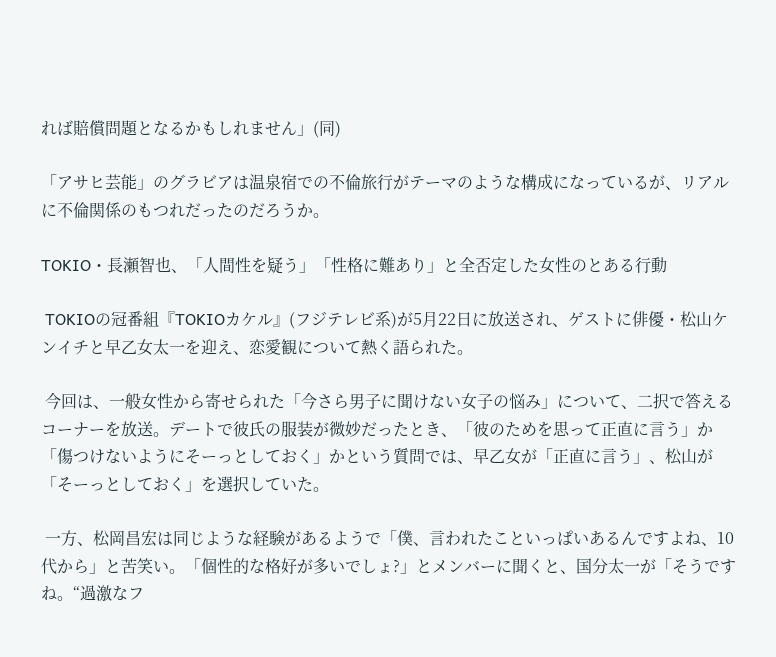れば賠償問題となるかもしれません」(同)

「アサヒ芸能」のグラビアは温泉宿での不倫旅行がテーマのような構成になっているが、リアルに不倫関係のもつれだったのだろうか。

TOKIO・長瀬智也、「人間性を疑う」「性格に難あり」と全否定した女性のとある行動

 TOKIOの冠番組『TOKIOカケル』(フジテレビ系)が5月22日に放送され、ゲストに俳優・松山ケンイチと早乙女太一を迎え、恋愛観について熱く語られた。

 今回は、一般女性から寄せられた「今さら男子に聞けない女子の悩み」について、二択で答えるコーナーを放送。デートで彼氏の服装が微妙だったとき、「彼のためを思って正直に言う」か「傷つけないようにそーっとしておく」かという質問では、早乙女が「正直に言う」、松山が「そーっとしておく」を選択していた。

 一方、松岡昌宏は同じような経験があるようで「僕、言われたこといっぱいあるんですよね、10代から」と苦笑い。「個性的な格好が多いでしょ?」とメンバーに聞くと、国分太一が「そうですね。“過激なフ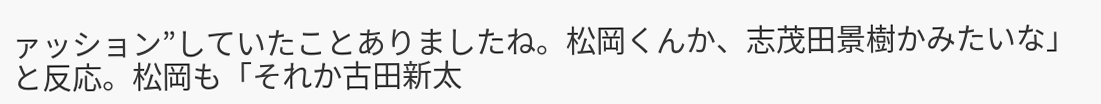ァッション”していたことありましたね。松岡くんか、志茂田景樹かみたいな」と反応。松岡も「それか古田新太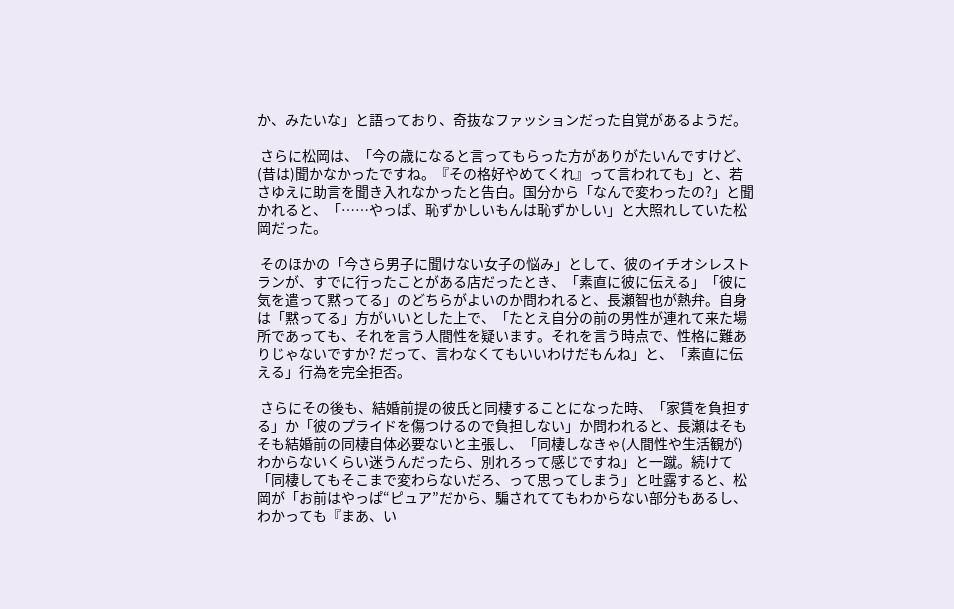か、みたいな」と語っており、奇抜なファッションだった自覚があるようだ。

 さらに松岡は、「今の歳になると言ってもらった方がありがたいんですけど、(昔は)聞かなかったですね。『その格好やめてくれ』って言われても」と、若さゆえに助言を聞き入れなかったと告白。国分から「なんで変わったの?」と聞かれると、「……やっぱ、恥ずかしいもんは恥ずかしい」と大照れしていた松岡だった。

 そのほかの「今さら男子に聞けない女子の悩み」として、彼のイチオシレストランが、すでに行ったことがある店だったとき、「素直に彼に伝える」「彼に気を遣って黙ってる」のどちらがよいのか問われると、長瀬智也が熱弁。自身は「黙ってる」方がいいとした上で、「たとえ自分の前の男性が連れて来た場所であっても、それを言う人間性を疑います。それを言う時点で、性格に難ありじゃないですか? だって、言わなくてもいいわけだもんね」と、「素直に伝える」行為を完全拒否。

 さらにその後も、結婚前提の彼氏と同棲することになった時、「家賃を負担する」か「彼のプライドを傷つけるので負担しない」か問われると、長瀬はそもそも結婚前の同棲自体必要ないと主張し、「同棲しなきゃ(人間性や生活観が)わからないくらい迷うんだったら、別れろって感じですね」と一蹴。続けて「同棲してもそこまで変わらないだろ、って思ってしまう」と吐露すると、松岡が「お前はやっぱ“ピュア”だから、騙されててもわからない部分もあるし、わかっても『まあ、い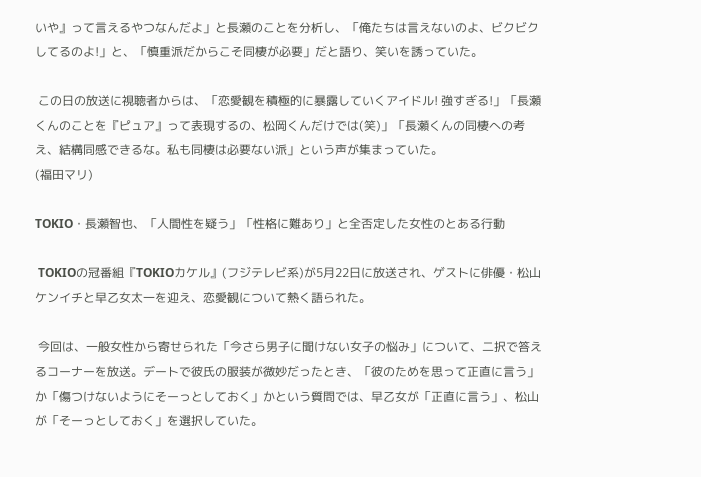いや』って言えるやつなんだよ」と長瀬のことを分析し、「俺たちは言えないのよ、ビクビクしてるのよ!」と、「慎重派だからこそ同棲が必要」だと語り、笑いを誘っていた。

 この日の放送に視聴者からは、「恋愛観を積極的に暴露していくアイドル! 強すぎる!」「長瀬くんのことを『ピュア』って表現するの、松岡くんだけでは(笑)」「長瀬くんの同棲への考え、結構同感できるな。私も同棲は必要ない派」という声が集まっていた。
(福田マリ)

TOKIO・長瀬智也、「人間性を疑う」「性格に難あり」と全否定した女性のとある行動

 TOKIOの冠番組『TOKIOカケル』(フジテレビ系)が5月22日に放送され、ゲストに俳優・松山ケンイチと早乙女太一を迎え、恋愛観について熱く語られた。

 今回は、一般女性から寄せられた「今さら男子に聞けない女子の悩み」について、二択で答えるコーナーを放送。デートで彼氏の服装が微妙だったとき、「彼のためを思って正直に言う」か「傷つけないようにそーっとしておく」かという質問では、早乙女が「正直に言う」、松山が「そーっとしておく」を選択していた。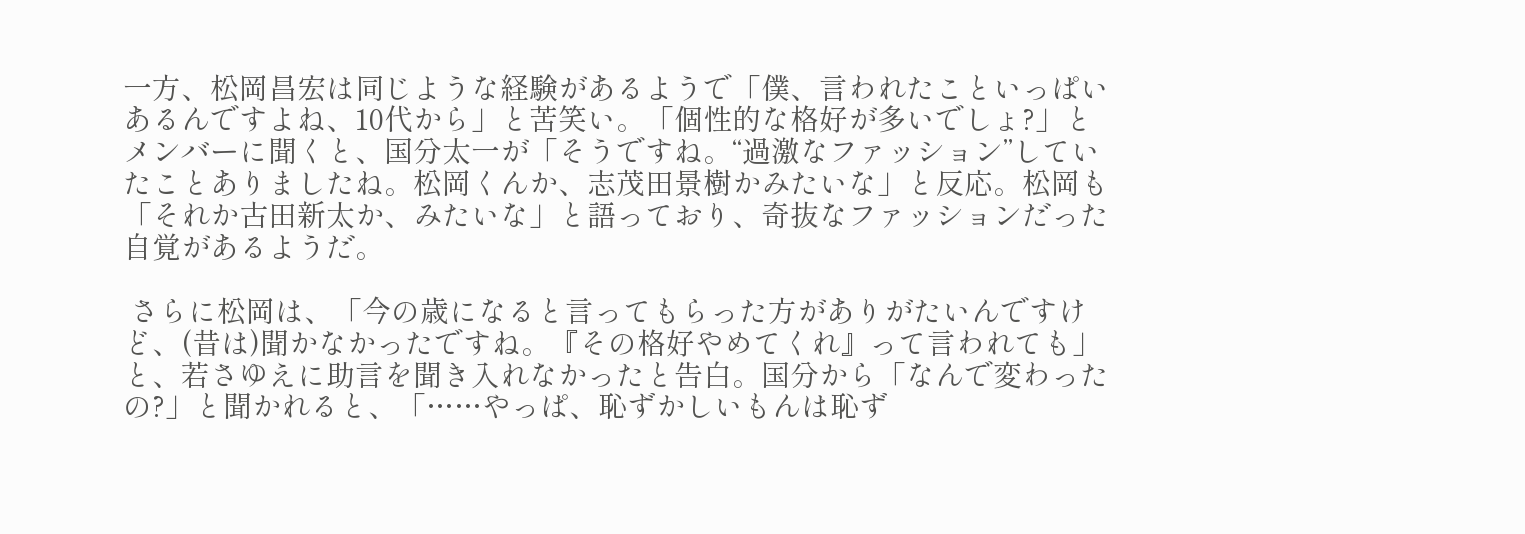一方、松岡昌宏は同じような経験があるようで「僕、言われたこといっぱいあるんですよね、10代から」と苦笑い。「個性的な格好が多いでしょ?」とメンバーに聞くと、国分太一が「そうですね。“過激なファッション”していたことありましたね。松岡くんか、志茂田景樹かみたいな」と反応。松岡も「それか古田新太か、みたいな」と語っており、奇抜なファッションだった自覚があるようだ。

 さらに松岡は、「今の歳になると言ってもらった方がありがたいんですけど、(昔は)聞かなかったですね。『その格好やめてくれ』って言われても」と、若さゆえに助言を聞き入れなかったと告白。国分から「なんで変わったの?」と聞かれると、「……やっぱ、恥ずかしいもんは恥ず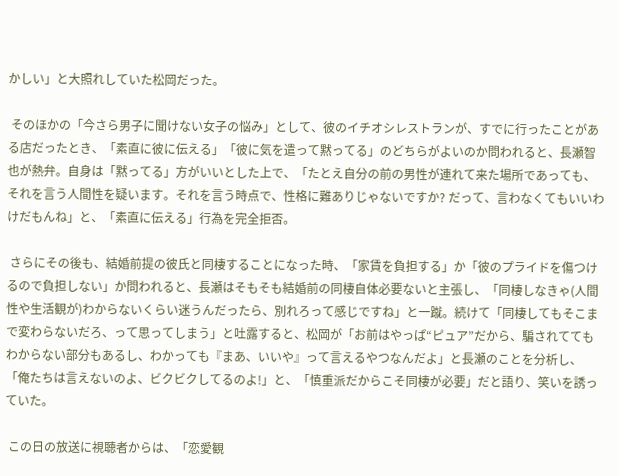かしい」と大照れしていた松岡だった。

 そのほかの「今さら男子に聞けない女子の悩み」として、彼のイチオシレストランが、すでに行ったことがある店だったとき、「素直に彼に伝える」「彼に気を遣って黙ってる」のどちらがよいのか問われると、長瀬智也が熱弁。自身は「黙ってる」方がいいとした上で、「たとえ自分の前の男性が連れて来た場所であっても、それを言う人間性を疑います。それを言う時点で、性格に難ありじゃないですか? だって、言わなくてもいいわけだもんね」と、「素直に伝える」行為を完全拒否。

 さらにその後も、結婚前提の彼氏と同棲することになった時、「家賃を負担する」か「彼のプライドを傷つけるので負担しない」か問われると、長瀬はそもそも結婚前の同棲自体必要ないと主張し、「同棲しなきゃ(人間性や生活観が)わからないくらい迷うんだったら、別れろって感じですね」と一蹴。続けて「同棲してもそこまで変わらないだろ、って思ってしまう」と吐露すると、松岡が「お前はやっぱ“ピュア”だから、騙されててもわからない部分もあるし、わかっても『まあ、いいや』って言えるやつなんだよ」と長瀬のことを分析し、「俺たちは言えないのよ、ビクビクしてるのよ!」と、「慎重派だからこそ同棲が必要」だと語り、笑いを誘っていた。

 この日の放送に視聴者からは、「恋愛観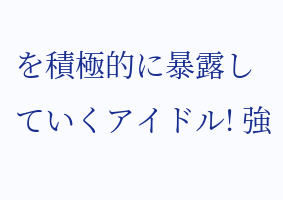を積極的に暴露していくアイドル! 強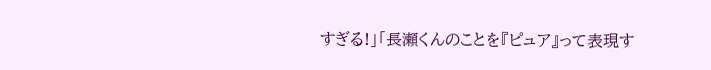すぎる!」「長瀬くんのことを『ピュア』って表現す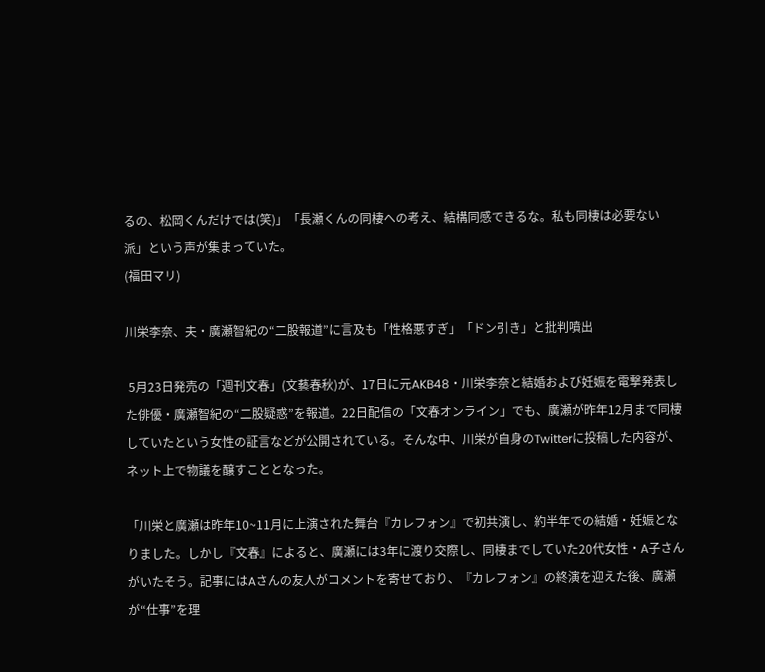るの、松岡くんだけでは(笑)」「長瀬くんの同棲への考え、結構同感できるな。私も同棲は必要ない派」という声が集まっていた。
(福田マリ)

川栄李奈、夫・廣瀬智紀の“二股報道”に言及も「性格悪すぎ」「ドン引き」と批判噴出

 5月23日発売の「週刊文春」(文藝春秋)が、17日に元AKB48・川栄李奈と結婚および妊娠を電撃発表した俳優・廣瀬智紀の“二股疑惑”を報道。22日配信の「文春オンライン」でも、廣瀬が昨年12月まで同棲していたという女性の証言などが公開されている。そんな中、川栄が自身のTwitterに投稿した内容が、ネット上で物議を醸すこととなった。

「川栄と廣瀬は昨年10~11月に上演された舞台『カレフォン』で初共演し、約半年での結婚・妊娠となりました。しかし『文春』によると、廣瀬には3年に渡り交際し、同棲までしていた20代女性・A子さんがいたそう。記事にはAさんの友人がコメントを寄せており、『カレフォン』の終演を迎えた後、廣瀬が“仕事”を理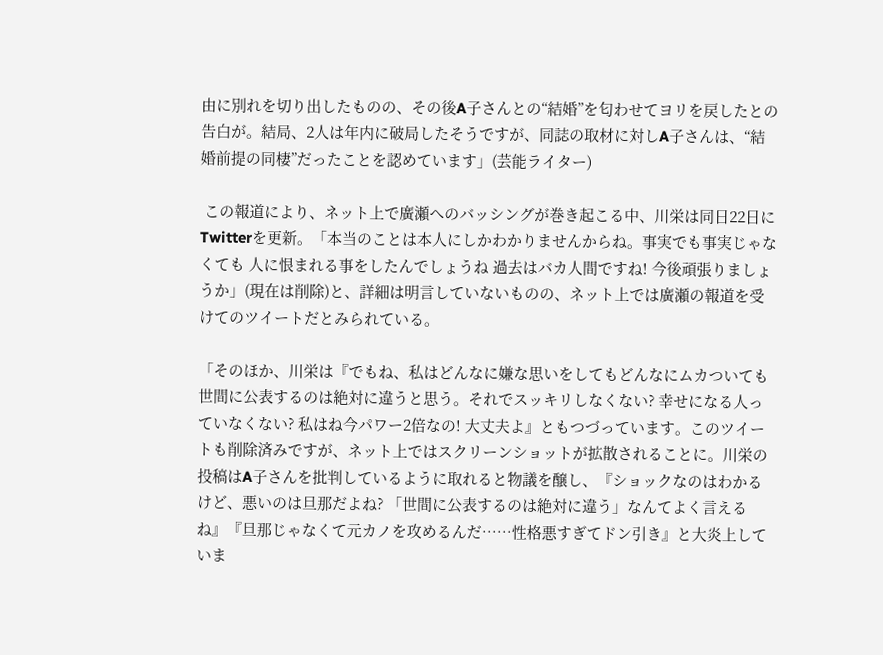由に別れを切り出したものの、その後A子さんとの“結婚”を匂わせてヨリを戻したとの告白が。結局、2人は年内に破局したそうですが、同誌の取材に対しA子さんは、“結婚前提の同棲”だったことを認めています」(芸能ライター)

 この報道により、ネット上で廣瀬へのバッシングが巻き起こる中、川栄は同日22日にTwitterを更新。「本当のことは本人にしかわかりませんからね。事実でも事実じゃなくても 人に恨まれる事をしたんでしょうね 過去はバカ人間ですね! 今後頑張りましょうか」(現在は削除)と、詳細は明言していないものの、ネット上では廣瀬の報道を受けてのツイートだとみられている。

「そのほか、川栄は『でもね、私はどんなに嫌な思いをしてもどんなにムカついても 世間に公表するのは絶対に違うと思う。それでスッキリしなくない? 幸せになる人っていなくない? 私はね今パワー2倍なの! 大丈夫よ』ともつづっています。このツイートも削除済みですが、ネット上ではスクリーンショットが拡散されることに。川栄の投稿はA子さんを批判しているように取れると物議を醸し、『ショックなのはわかるけど、悪いのは旦那だよね? 「世間に公表するのは絶対に違う」なんてよく言えるね』『旦那じゃなくて元カノを攻めるんだ……性格悪すぎてドン引き』と大炎上していま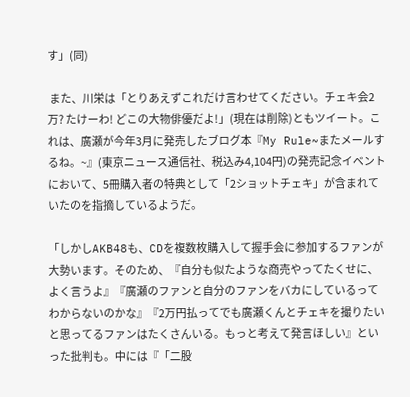す」(同)

 また、川栄は「とりあえずこれだけ言わせてください。チェキ会2万? たけーわ! どこの大物俳優だよ!」(現在は削除)ともツイート。これは、廣瀬が今年3月に発売したブログ本『My Rule~またメールするね。~』(東京ニュース通信社、税込み4,104円)の発売記念イベントにおいて、5冊購入者の特典として「2ショットチェキ」が含まれていたのを指摘しているようだ。

「しかしAKB48も、CDを複数枚購入して握手会に参加するファンが大勢います。そのため、『自分も似たような商売やってたくせに、よく言うよ』『廣瀬のファンと自分のファンをバカにしているってわからないのかな』『2万円払ってでも廣瀬くんとチェキを撮りたいと思ってるファンはたくさんいる。もっと考えて発言ほしい』といった批判も。中には『「二股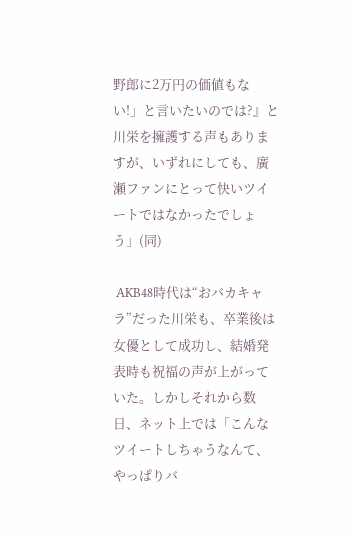野郎に2万円の価値もない!」と言いたいのでは?』と川栄を擁護する声もありますが、いずれにしても、廣瀬ファンにとって快いツイートではなかったでしょう」(同)

 AKB48時代は“おバカキャラ”だった川栄も、卒業後は女優として成功し、結婚発表時も祝福の声が上がっていた。しかしそれから数日、ネット上では「こんなツイートしちゃうなんて、やっぱりバ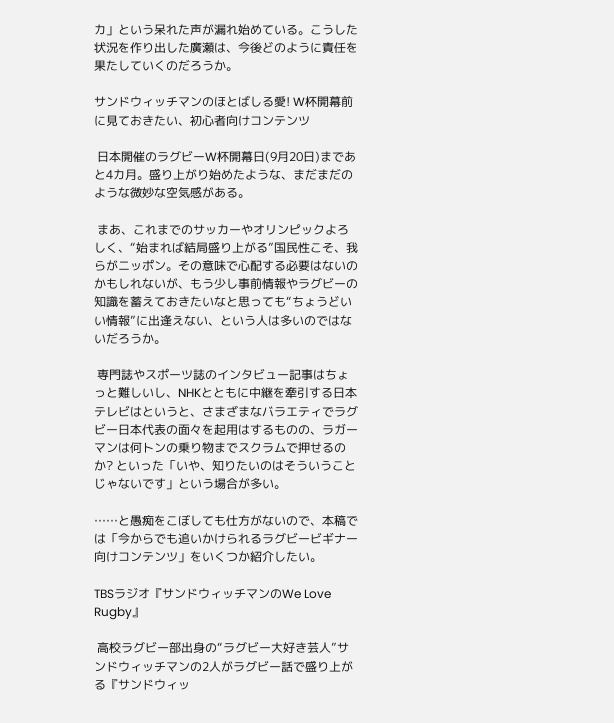カ」という呆れた声が漏れ始めている。こうした状況を作り出した廣瀬は、今後どのように責任を果たしていくのだろうか。

サンドウィッチマンのほとばしる愛! W杯開幕前に見ておきたい、初心者向けコンテンツ

 日本開催のラグビーW杯開幕日(9月20日)まであと4カ月。盛り上がり始めたような、まだまだのような微妙な空気感がある。

 まあ、これまでのサッカーやオリンピックよろしく、“始まれば結局盛り上がる”国民性こそ、我らがニッポン。その意味で心配する必要はないのかもしれないが、もう少し事前情報やラグビーの知識を蓄えておきたいなと思っても“ちょうどいい情報”に出逢えない、という人は多いのではないだろうか。

 専門誌やスポーツ誌のインタビュー記事はちょっと難しいし、NHKとともに中継を牽引する日本テレビはというと、さまざまなバラエティでラグビー日本代表の面々を起用はするものの、ラガーマンは何トンの乗り物までスクラムで押せるのか? といった「いや、知りたいのはそういうことじゃないです」という場合が多い。

……と愚痴をこぼしても仕方がないので、本稿では「今からでも追いかけられるラグビービギナー向けコンテンツ」をいくつか紹介したい。

TBSラジオ『サンドウィッチマンのWe Love Rugby』

 高校ラグビー部出身の“ラグビー大好き芸人”サンドウィッチマンの2人がラグビー話で盛り上がる『サンドウィッ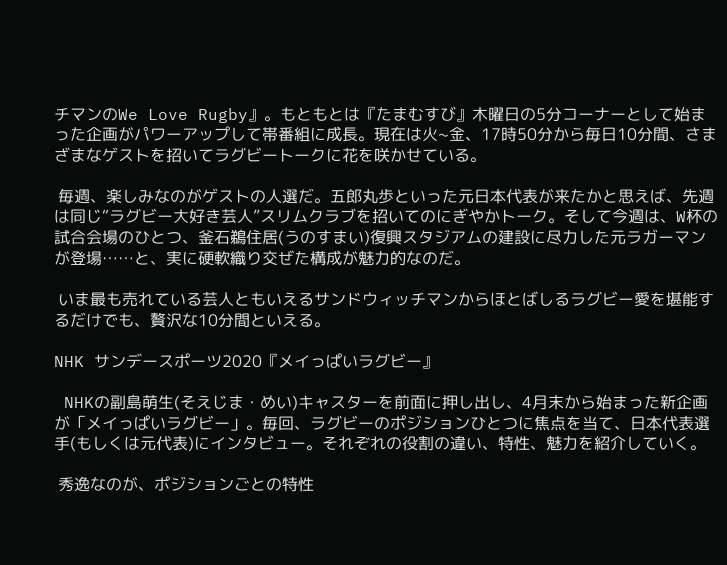チマンのWe Love Rugby』。もともとは『たまむすび』木曜日の5分コーナーとして始まった企画がパワーアップして帯番組に成長。現在は火~金、17時50分から毎日10分間、さまざまなゲストを招いてラグビートークに花を咲かせている。

 毎週、楽しみなのがゲストの人選だ。五郎丸歩といった元日本代表が来たかと思えば、先週は同じ“ラグビー大好き芸人”スリムクラブを招いてのにぎやかトーク。そして今週は、W杯の試合会場のひとつ、釜石鵜住居(うのすまい)復興スタジアムの建設に尽力した元ラガーマンが登場……と、実に硬軟織り交ぜた構成が魅力的なのだ。

 いま最も売れている芸人ともいえるサンドウィッチマンからほとばしるラグビー愛を堪能するだけでも、贅沢な10分間といえる。

NHK サンデースポーツ2020『メイっぱいラグビー』

 NHKの副島萌生(そえじま・めい)キャスターを前面に押し出し、4月末から始まった新企画が「メイっぱいラグビー」。毎回、ラグビーのポジションひとつに焦点を当て、日本代表選手(もしくは元代表)にインタビュー。それぞれの役割の違い、特性、魅力を紹介していく。

 秀逸なのが、ポジションごとの特性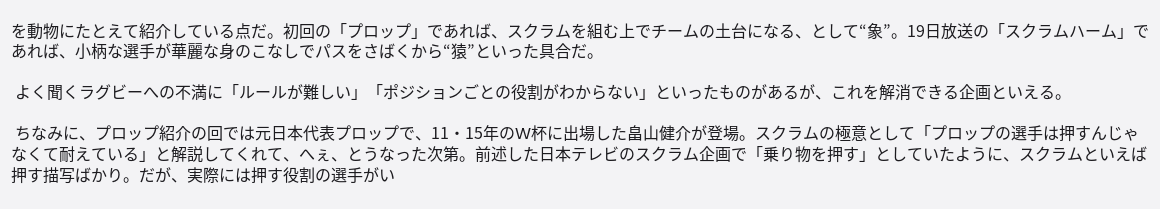を動物にたとえて紹介している点だ。初回の「プロップ」であれば、スクラムを組む上でチームの土台になる、として“象”。19日放送の「スクラムハーム」であれば、小柄な選手が華麗な身のこなしでパスをさばくから“猿”といった具合だ。

 よく聞くラグビーへの不満に「ルールが難しい」「ポジションごとの役割がわからない」といったものがあるが、これを解消できる企画といえる。

 ちなみに、プロップ紹介の回では元日本代表プロップで、11・15年のW杯に出場した畠山健介が登場。スクラムの極意として「プロップの選手は押すんじゃなくて耐えている」と解説してくれて、へぇ、とうなった次第。前述した日本テレビのスクラム企画で「乗り物を押す」としていたように、スクラムといえば押す描写ばかり。だが、実際には押す役割の選手がい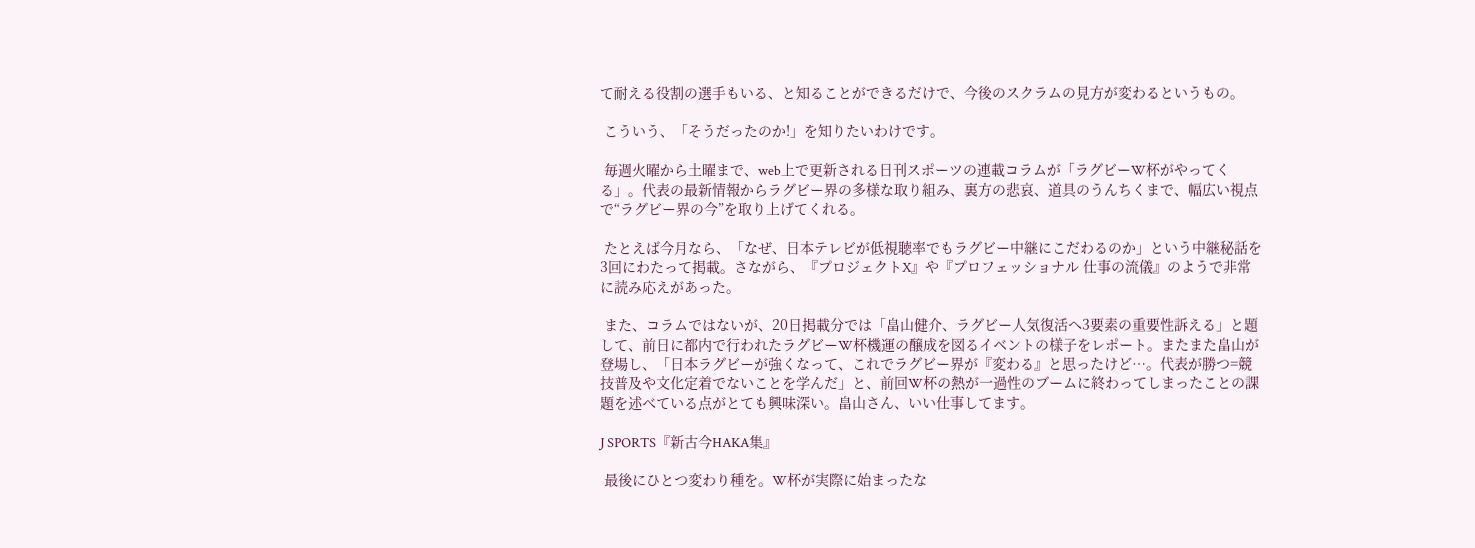て耐える役割の選手もいる、と知ることができるだけで、今後のスクラムの見方が変わるというもの。

 こういう、「そうだったのか!」を知りたいわけです。

 毎週火曜から土曜まで、web上で更新される日刊スポーツの連載コラムが「ラグビーW杯がやってくる」。代表の最新情報からラグビー界の多様な取り組み、裏方の悲哀、道具のうんちくまで、幅広い視点で“ラグビー界の今”を取り上げてくれる。

 たとえば今月なら、「なぜ、日本テレビが低視聴率でもラグビー中継にこだわるのか」という中継秘話を3回にわたって掲載。さながら、『プロジェクトX』や『プロフェッショナル 仕事の流儀』のようで非常に読み応えがあった。

 また、コラムではないが、20日掲載分では「畠山健介、ラグビー人気復活へ3要素の重要性訴える」と題して、前日に都内で行われたラグビーW杯機運の醸成を図るイベントの様子をレポート。またまた畠山が登場し、「日本ラグビーが強くなって、これでラグビー界が『変わる』と思ったけど…。代表が勝つ=競技普及や文化定着でないことを学んだ」と、前回W杯の熱が一過性のブームに終わってしまったことの課題を述べている点がとても興味深い。畠山さん、いい仕事してます。

J SPORTS『新古今HAKA集』

 最後にひとつ変わり種を。W杯が実際に始まったな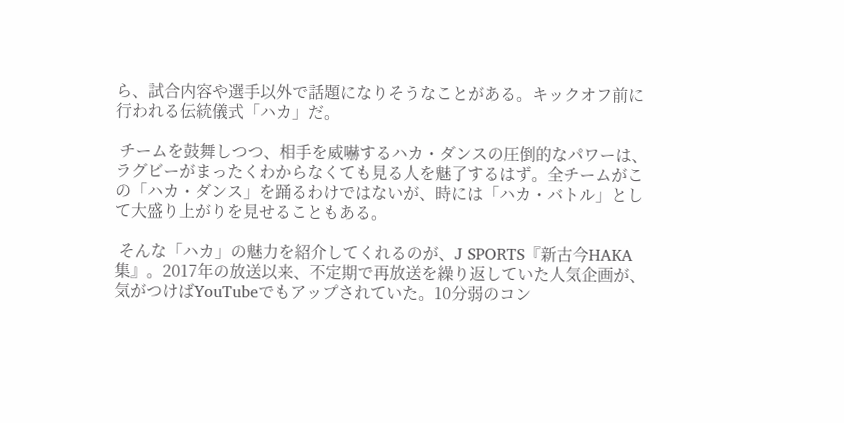ら、試合内容や選手以外で話題になりそうなことがある。キックオフ前に行われる伝統儀式「ハカ」だ。

 チームを鼓舞しつつ、相手を威嚇するハカ・ダンスの圧倒的なパワーは、ラグビーがまったくわからなくても見る人を魅了するはず。全チームがこの「ハカ・ダンス」を踊るわけではないが、時には「ハカ・バトル」として大盛り上がりを見せることもある。

 そんな「ハカ」の魅力を紹介してくれるのが、J SPORTS『新古今HAKA集』。2017年の放送以来、不定期で再放送を繰り返していた人気企画が、気がつけばYouTubeでもアップされていた。10分弱のコン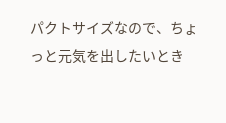パクトサイズなので、ちょっと元気を出したいとき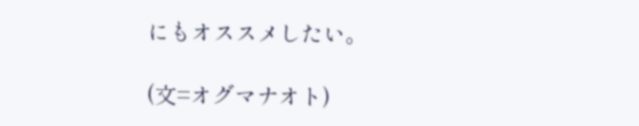にもオススメしたい。

(文=オグマナオト)